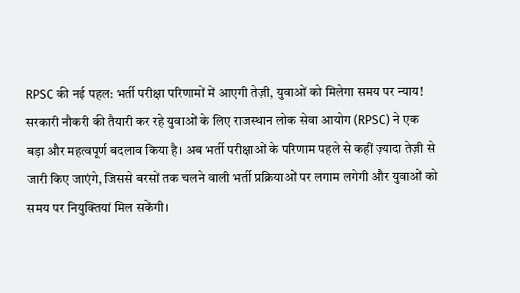RPSC की नई पहल: भर्ती परीक्षा परिणामों में आएगी तेज़ी, युवाओं को मिलेगा समय पर न्याय!
सरकारी नौकरी की तैयारी कर रहे युवाओं के लिए राजस्थान लोक सेवा आयोग (RPSC) ने एक बड़ा और महत्वपूर्ण बदलाव किया है। अब भर्ती परीक्षाओं के परिणाम पहले से कहीं ज़्यादा तेज़ी से जारी किए जाएंगे, जिससे बरसों तक चलने वाली भर्ती प्रक्रियाओं पर लगाम लगेगी और युवाओं को समय पर नियुक्तियां मिल सकेंगी।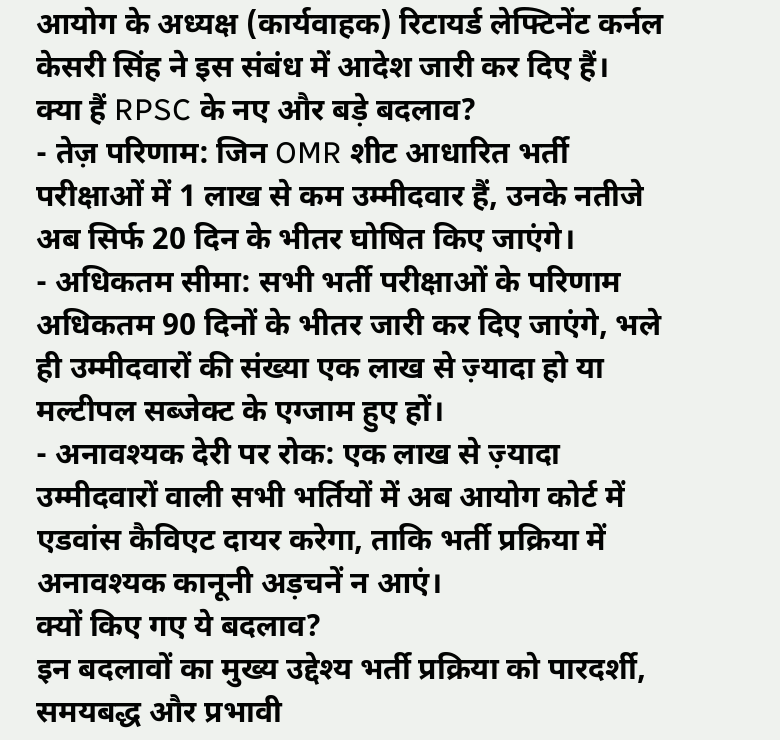आयोग के अध्यक्ष (कार्यवाहक) रिटायर्ड लेफ्टिनेंट कर्नल केसरी सिंह ने इस संबंध में आदेश जारी कर दिए हैं।
क्या हैं RPSC के नए और बड़े बदलाव?
- तेज़ परिणाम: जिन OMR शीट आधारित भर्ती परीक्षाओं में 1 लाख से कम उम्मीदवार हैं, उनके नतीजे अब सिर्फ 20 दिन के भीतर घोषित किए जाएंगे।
- अधिकतम सीमा: सभी भर्ती परीक्षाओं के परिणाम अधिकतम 90 दिनों के भीतर जारी कर दिए जाएंगे, भले ही उम्मीदवारों की संख्या एक लाख से ज़्यादा हो या मल्टीपल सब्जेक्ट के एग्जाम हुए हों।
- अनावश्यक देरी पर रोक: एक लाख से ज़्यादा उम्मीदवारों वाली सभी भर्तियों में अब आयोग कोर्ट में एडवांस कैविएट दायर करेगा, ताकि भर्ती प्रक्रिया में अनावश्यक कानूनी अड़चनें न आएं।
क्यों किए गए ये बदलाव?
इन बदलावों का मुख्य उद्देश्य भर्ती प्रक्रिया को पारदर्शी, समयबद्ध और प्रभावी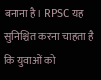बनाना है। RPSC यह सुनिश्चित करना चाहता है कि युवाओं को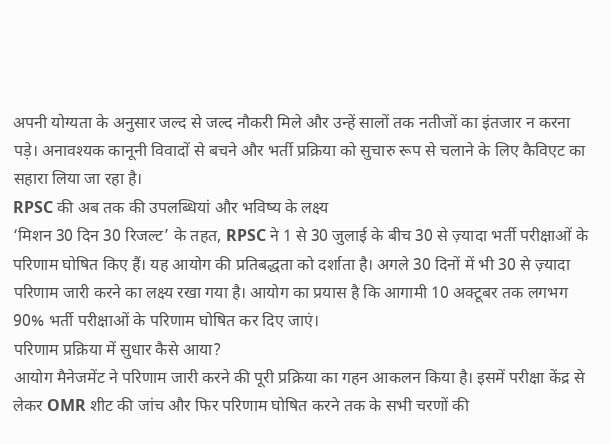अपनी योग्यता के अनुसार जल्द से जल्द नौकरी मिले और उन्हें सालों तक नतीजों का इंतजार न करना पड़े। अनावश्यक कानूनी विवादों से बचने और भर्ती प्रक्रिया को सुचारु रूप से चलाने के लिए कैविएट का सहारा लिया जा रहा है।
RPSC की अब तक की उपलब्धियां और भविष्य के लक्ष्य
‘मिशन 30 दिन 30 रिजल्ट’ के तहत, RPSC ने 1 से 30 जुलाई के बीच 30 से ज़्यादा भर्ती परीक्षाओं के परिणाम घोषित किए हैं। यह आयोग की प्रतिबद्धता को दर्शाता है। अगले 30 दिनों में भी 30 से ज़्यादा परिणाम जारी करने का लक्ष्य रखा गया है। आयोग का प्रयास है कि आगामी 10 अक्टूबर तक लगभग 90% भर्ती परीक्षाओं के परिणाम घोषित कर दिए जाएं।
परिणाम प्रक्रिया में सुधार कैसे आया?
आयोग मैनेजमेंट ने परिणाम जारी करने की पूरी प्रक्रिया का गहन आकलन किया है। इसमें परीक्षा केंद्र से लेकर OMR शीट की जांच और फिर परिणाम घोषित करने तक के सभी चरणों की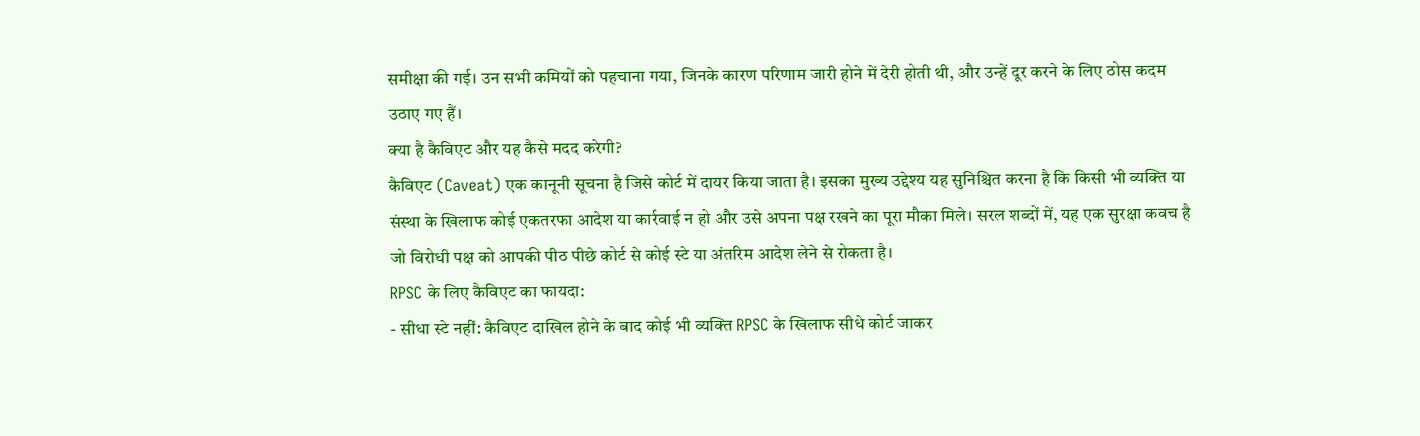समीक्षा की गई। उन सभी कमियों को पहचाना गया, जिनके कारण परिणाम जारी होने में देरी होती थी, और उन्हें दूर करने के लिए ठोस कदम उठाए गए हैं।
क्या है कैविएट और यह कैसे मदद करेगी?
कैविएट (Caveat) एक कानूनी सूचना है जिसे कोर्ट में दायर किया जाता है। इसका मुख्य उद्देश्य यह सुनिश्चित करना है कि किसी भी व्यक्ति या संस्था के खिलाफ कोई एकतरफा आदेश या कार्रवाई न हो और उसे अपना पक्ष रखने का पूरा मौका मिले। सरल शब्दों में, यह एक सुरक्षा कवच है जो विरोधी पक्ष को आपकी पीठ पीछे कोर्ट से कोई स्टे या अंतरिम आदेश लेने से रोकता है।
RPSC के लिए कैविएट का फायदा:
- सीधा स्टे नहीं: कैविएट दाखिल होने के बाद कोई भी व्यक्ति RPSC के खिलाफ सीधे कोर्ट जाकर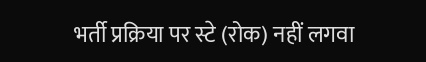भर्ती प्रक्रिया पर स्टे (रोक) नहीं लगवा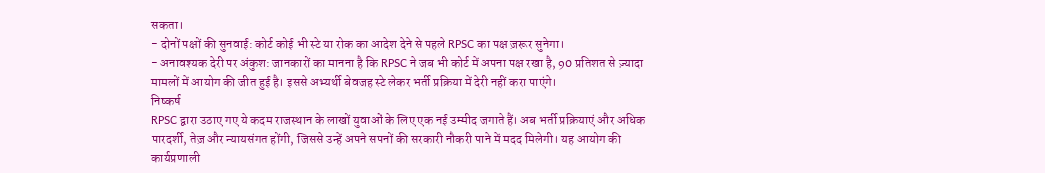सकता।
- दोनों पक्षों की सुनवाई: कोर्ट कोई भी स्टे या रोक का आदेश देने से पहले RPSC का पक्ष ज़रूर सुनेगा।
- अनावश्यक देरी पर अंकुश: जानकारों का मानना है कि RPSC ने जब भी कोर्ट में अपना पक्ष रखा है, 90 प्रतिशत से ज़्यादा मामलों में आयोग की जीत हुई है। इससे अभ्यर्थी बेवजह स्टे लेकर भर्ती प्रक्रिया में देरी नहीं करा पाएंगे।
निष्कर्ष
RPSC द्वारा उठाए गए ये कदम राजस्थान के लाखों युवाओं के लिए एक नई उम्मीद जगाते हैं। अब भर्ती प्रक्रियाएं और अधिक पारदर्शी, तेज़ और न्यायसंगत होंगी, जिससे उन्हें अपने सपनों की सरकारी नौकरी पाने में मदद मिलेगी। यह आयोग की कार्यप्रणाली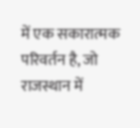में एक सकारात्मक परिवर्तन है, जो राजस्थान में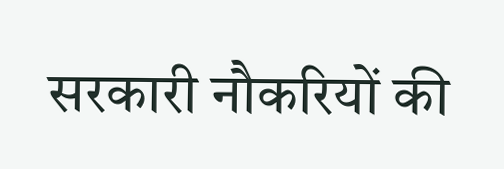सरकारी नौकरियों की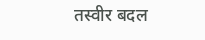तस्वीर बदल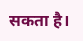सकता है।